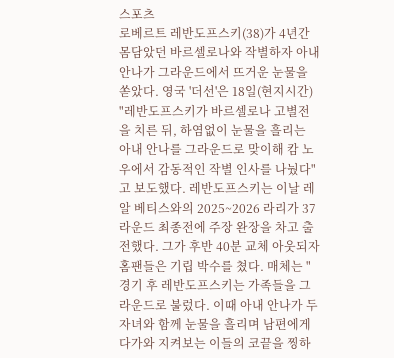스포츠
로베르트 레반도프스키(38)가 4년간 몸담았던 바르셀로나와 작별하자 아내 안나가 그라운드에서 뜨거운 눈물을 쏟았다. 영국 '더선'은 18일(현지시간) "레반도프스키가 바르셀로나 고별전을 치른 뒤, 하염없이 눈물을 흘리는 아내 안나를 그라운드로 맞이해 캄 노우에서 감동적인 작별 인사를 나눴다"고 보도했다. 레반도프스키는 이날 레알 베티스와의 2025~2026 라리가 37라운드 최종전에 주장 완장을 차고 출전했다. 그가 후반 40분 교체 아웃되자 홈팬들은 기립 박수를 쳤다. 매체는 "경기 후 레반도프스키는 가족들을 그라운드로 불렀다. 이때 아내 안나가 두 자녀와 함께 눈물을 흘리며 남편에게 다가와 지켜보는 이들의 코끝을 찡하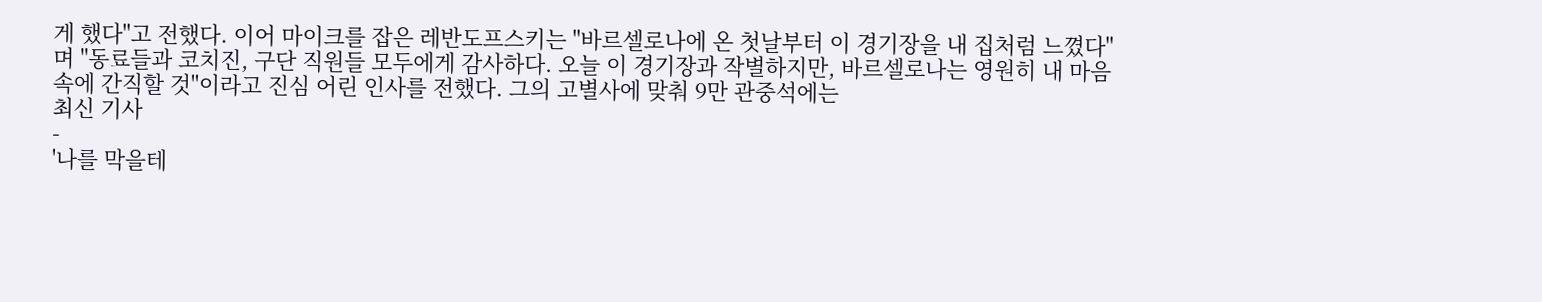게 했다"고 전했다. 이어 마이크를 잡은 레반도프스키는 "바르셀로나에 온 첫날부터 이 경기장을 내 집처럼 느꼈다"며 "동료들과 코치진, 구단 직원들 모두에게 감사하다. 오늘 이 경기장과 작별하지만, 바르셀로나는 영원히 내 마음속에 간직할 것"이라고 진심 어린 인사를 전했다. 그의 고별사에 맞춰 9만 관중석에는
최신 기사
-
'나를 막을테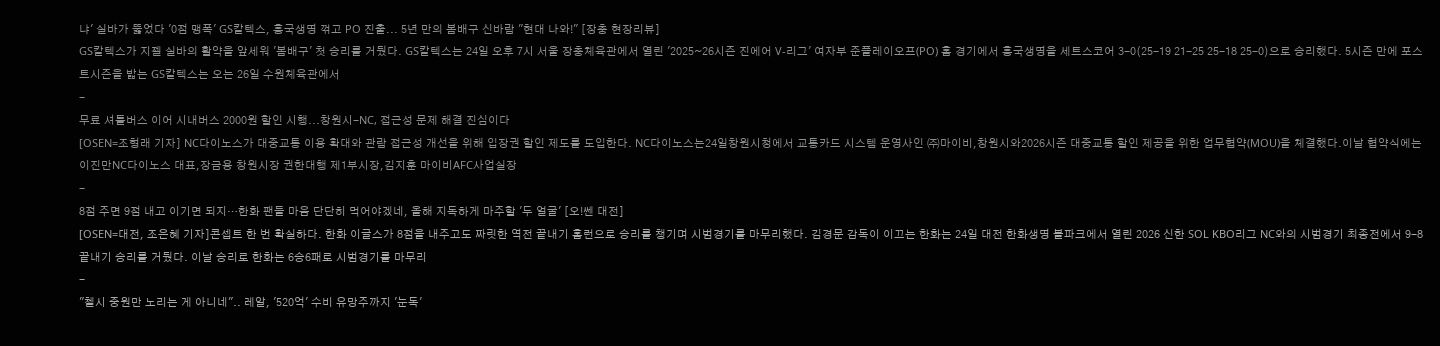냐' 실바가 뚫었다 '0점 맹폭' GS칼텍스, 흥국생명 꺾고 PO 진출... 5년 만의 봄배구 신바람 "현대 나와!" [장충 현장리뷰]
GS칼텍스가 지젤 실바의 활약을 앞세워 '봄배구' 첫 승리를 거뒀다. GS칼텍스는 24일 오후 7시 서울 장충체육관에서 열린 '2025~26시즌 진에어 V-리그' 여자부 준플레이오프(PO) 홈 경기에서 흥국생명을 세트스코어 3-0(25-19 21-25 25-18 25-0)으로 승리했다. 5시즌 만에 포스트시즌을 밟는 GS칼텍스는 오는 26일 수원체육관에서
-
무료 셔틀버스 이어 시내버스 2000원 할인 시행...창원시-NC, 접근성 문제 해결 진심이다
[OSEN=조형래 기자] NC다이노스가 대중교통 이용 확대와 관람 접근성 개선을 위해 입장권 할인 제도를 도입한다. NC다이노스는24일창원시청에서 교통카드 시스템 운영사인 ㈜마이비,창원시와2026시즌 대중교통 할인 제공을 위한 업무협약(MOU)을 체결했다.이날 협약식에는 이진만NC다이노스 대표,장금용 창원시장 권한대행 제1부시장,김지훈 마이비AFC사업실장
-
8점 주면 9점 내고 이기면 되지…한화 팬들 마음 단단히 먹어야겠네, 올해 지독하게 마주할 '두 얼굴' [오!쎈 대전]
[OSEN=대전, 조은혜 기자]콘셉트 한 번 확실하다. 한화 이글스가 8점을 내주고도 짜릿한 역전 끝내기 홈런으로 승리를 챙기며 시범경기를 마무리했다. 김경문 감독이 이끄는 한화는 24일 대전 한화생명 볼파크에서 열린 2026 신한 SOL KBO리그 NC와의 시범경기 최종전에서 9-8 끝내기 승리를 거뒀다. 이날 승리로 한화는 6승6패로 시범경기를 마무리
-
"첼시 중원만 노리는 게 아니네".. 레알, '520억' 수비 유망주까지 '눈독'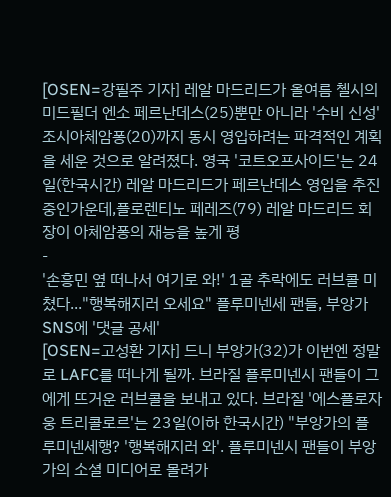[OSEN=강필주 기자] 레알 마드리드가 올여름 첼시의 미드필더 엔소 페르난데스(25)뿐만 아니라 '수비 신성' 조시아체암퐁(20)까지 동시 영입하려는 파격적인 계획을 세운 것으로 알려졌다. 영국 '코트오프사이드'는 24일(한국시간) 레알 마드리드가 페르난데스 영입을 추진 중인가운데,플로렌티노 페레즈(79) 레알 마드리드 회장이 아체암퐁의 재능을 높게 평
-
'손흥민 옆 떠나서 여기로 와!' 1골 추락에도 러브콜 미쳤다..."행복해지러 오세요" 플루미넨세 팬들, 부앙가 SNS에 '댓글 공세'
[OSEN=고성환 기자] 드니 부앙가(32)가 이번엔 정말로 LAFC를 떠나게 될까. 브라질 플루미넨시 팬들이 그에게 뜨거운 러브콜을 보내고 있다. 브라질 '에스플로자웅 트리콜로르'는 23일(이하 한국시간) "부앙가의 플루미넨세행? '행복해지러 와'. 플루미넨시 팬들이 부앙가의 소셜 미디어로 몰려가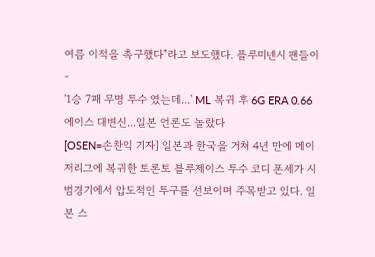여름 이적을 촉구했다"라고 보도했다. 플루미넨시 팬들이
-
'1승 7패 무명 투수 였는데...' ML 복귀 후 6G ERA 0.66 에이스 대변신...일본 언론도 놀랐다
[OSEN=손찬익 기자] 일본과 한국을 거쳐 4년 만에 메이저리그에 복귀한 토론토 블루제이스 투수 코디 폰세가 시범경기에서 압도적인 투구를 선보이며 주목받고 있다. 일본 스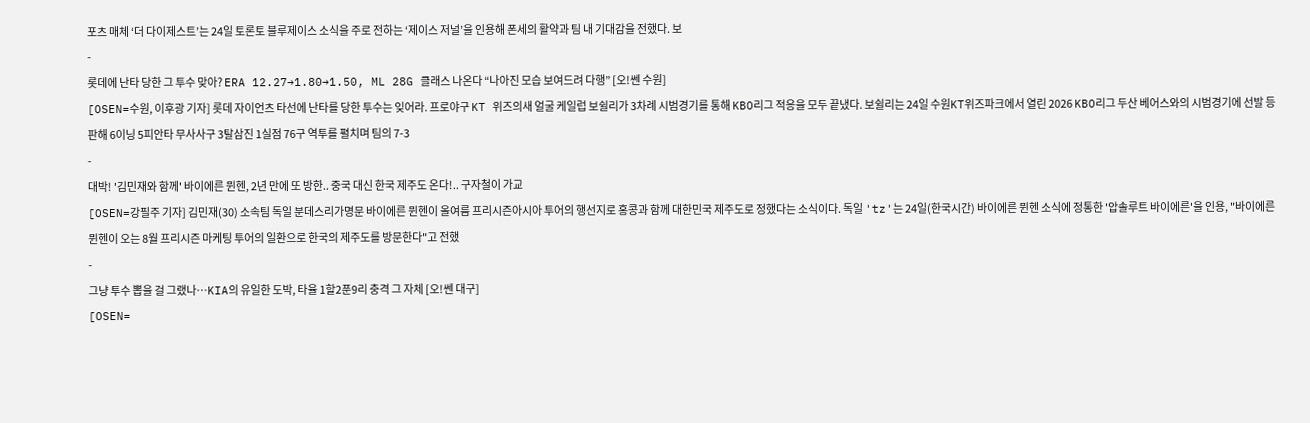포츠 매체 ‘더 다이제스트’는 24일 토론토 블루제이스 소식을 주로 전하는 ‘제이스 저널’을 인용해 폰세의 활약과 팀 내 기대감을 전했다. 보
-
롯데에 난타 당한 그 투수 맞아? ERA 12.27→1.80→1.50, ML 28G 클래스 나온다 “나아진 모습 보여드려 다행” [오!쎈 수원]
[OSEN=수원, 이후광 기자] 롯데 자이언츠 타선에 난타를 당한 투수는 잊어라. 프로야구 KT 위즈의새 얼굴 케일럽 보쉴리가 3차례 시범경기를 통해 KBO리그 적응을 모두 끝냈다. 보쉴리는 24일 수원KT위즈파크에서 열린 2026 KBO리그 두산 베어스와의 시범경기에 선발 등판해 6이닝 5피안타 무사사구 3탈삼진 1실점 76구 역투를 펼치며 팀의 7-3
-
대박! '김민재와 함께' 바이에른 뮌헨, 2년 만에 또 방한.. 중국 대신 한국 제주도 온다!.. 구자철이 가교
[OSEN=강필주 기자] 김민재(30) 소속팀 독일 분데스리가명문 바이에른 뮌헨이 올여름 프리시즌아시아 투어의 행선지로 홍콩과 함께 대한민국 제주도로 정했다는 소식이다. 독일 'tz'는 24일(한국시간) 바이에른 뮌헨 소식에 정통한 '압솔루트 바이에른'을 인용, "바이에른 뮌헨이 오는 8월 프리시즌 마케팅 투어의 일환으로 한국의 제주도를 방문한다"고 전했
-
그냥 투수 뽑을 걸 그랬나…KIA의 유일한 도박, 타율 1할2푼9리 충격 그 자체 [오!쎈 대구]
[OSEN=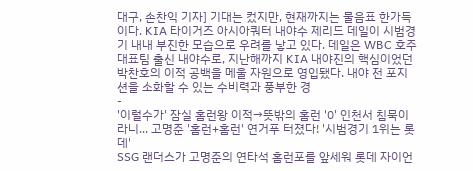대구, 손찬익 기자] 기대는 컸지만, 현재까지는 물음표 한가득이다. KIA 타이거즈 아시아쿼터 내야수 제리드 데일이 시범경기 내내 부진한 모습으로 우려를 낳고 있다. 데일은 WBC 호주 대표팀 출신 내야수로, 지난해까지 KIA 내야진의 핵심이었던 박찬호의 이적 공백을 메울 자원으로 영입됐다. 내야 전 포지션을 소화할 수 있는 수비력과 풍부한 경
-
'이럴수가' 잠실 홈런왕 이적→뜻밖의 홈런 '0' 인천서 침묵이라니... 고명준 '홈런+홈런' 연거푸 터졌다! '시범경기 1위는 롯데'
SSG 랜더스가 고명준의 연타석 홈런포를 앞세워 롯데 자이언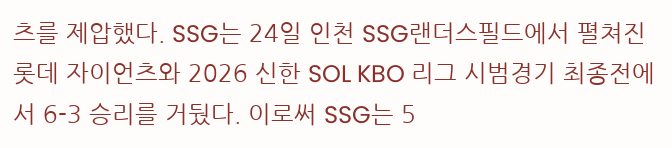츠를 제압했다. SSG는 24일 인천 SSG랜더스필드에서 펼쳐진 롯데 자이언츠와 2026 신한 SOL KBO 리그 시범경기 최종전에서 6-3 승리를 거뒀다. 이로써 SSG는 5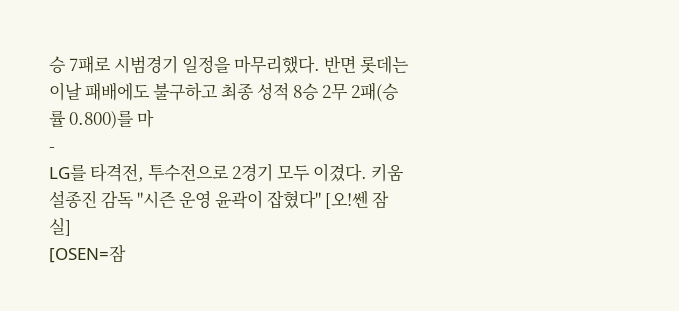승 7패로 시범경기 일정을 마무리했다. 반면 롯데는 이날 패배에도 불구하고 최종 성적 8승 2무 2패(승률 0.800)를 마
-
LG를 타격전, 투수전으로 2경기 모두 이겼다. 키움 설종진 감독 "시즌 운영 윤곽이 잡혔다" [오!쎈 잠실]
[OSEN=잠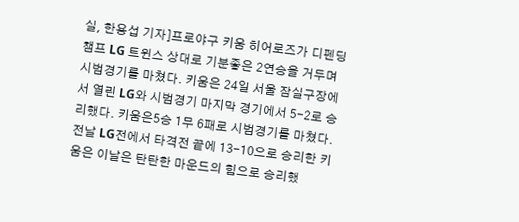실, 한용섭 기자]프로야구 키움 히어로즈가 디펜딩 챔프 LG 트윈스 상대로 기분좋은 2연승을 거두며 시범경기를 마쳤다. 키움은 24일 서울 잠실구장에서 열린 LG와 시범경기 마지막 경기에서 5-2로 승리했다. 키움은5승 1무 6패로 시범경기를 마쳤다.전날 LG전에서 타격전 끝에 13-10으로 승리한 키움은 이날은 탄탄한 마운드의 힘으로 승리했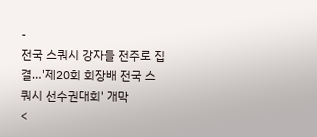-
전국 스쿼시 강자들 전주로 집결…'제20회 회장배 전국 스쿼시 선수권대회' 개막
<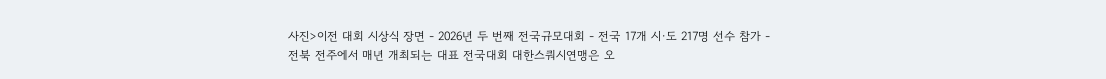사진>이전 대회 시상식 장면 - 2026년 두 번째 전국규모대회 - 전국 17개 시·도 217명 선수 참가 - 전북 전주에서 매년 개최되는 대표 전국대회 대한스쿼시연맹은 오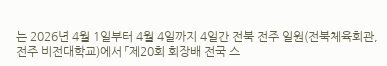는 2026년 4월 1일부터 4월 4일까지 4일간 전북 전주 일원(전북체육회관, 전주 비전대학교)에서 「제20회 회장배 전국 스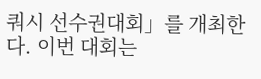쿼시 선수권대회」를 개최한다. 이번 대회는